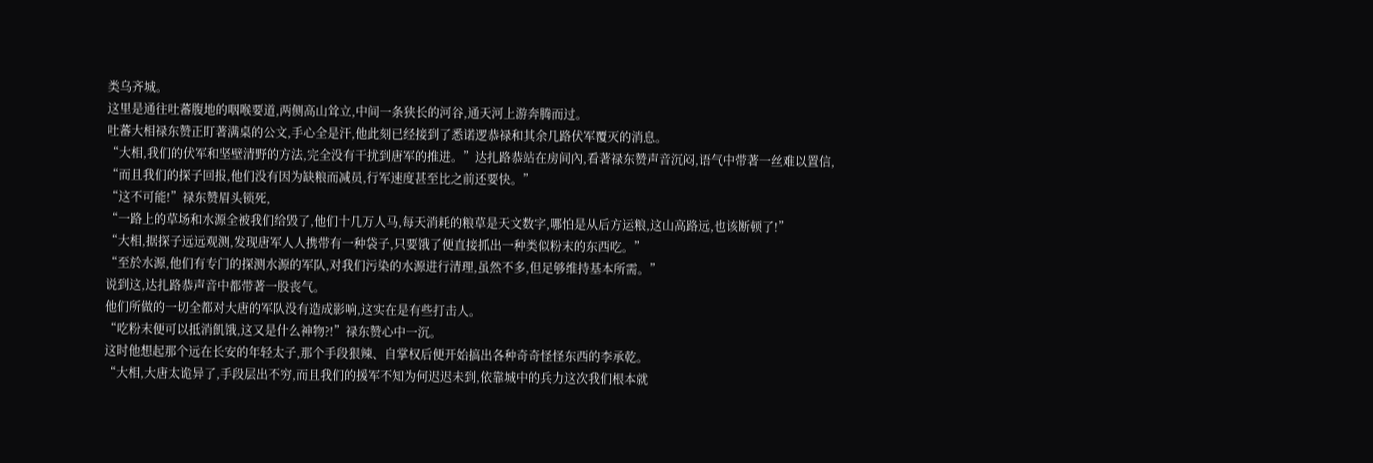类乌齐城。
这里是通往吐蕃腹地的咽喉要道,两侧高山耸立,中间一条狭长的河谷,通天河上游奔腾而过。
吐蕃大相禄东赞正盯著满桌的公文,手心全是汗,他此刻已经接到了悉诺逻恭禄和其余几路伏军覆灭的消息。
“大相,我们的伏军和坚壁清野的方法,完全没有干扰到唐军的推进。”达扎路恭站在房间內,看著禄东赞声音沉闷,语气中带著一丝难以置信,
“而且我们的探子回报,他们没有因为缺粮而减员,行军速度甚至比之前还要快。”
“这不可能!”禄东赞眉头锁死,
“一路上的草场和水源全被我们给毁了,他们十几万人马,每天消耗的粮草是天文数字,哪怕是从后方运粮,这山高路远,也该断顿了!”
“大相,据探子远远观测,发现唐军人人携带有一种袋子,只要饿了便直接抓出一种类似粉末的东西吃。”
“至於水源,他们有专门的探测水源的军队,对我们污染的水源进行清理,虽然不多,但足够维持基本所需。”
说到这,达扎路恭声音中都带著一股丧气。
他们所做的一切全都对大唐的军队没有造成影响,这实在是有些打击人。
“吃粉末便可以抵消飢饿,这又是什么神物?!”禄东赞心中一沉。
这时他想起那个远在长安的年轻太子,那个手段狠辣、自掌权后便开始搞出各种奇奇怪怪东西的李承乾。
“大相,大唐太诡异了,手段层出不穷,而且我们的援军不知为何迟迟未到,依靠城中的兵力这次我们根本就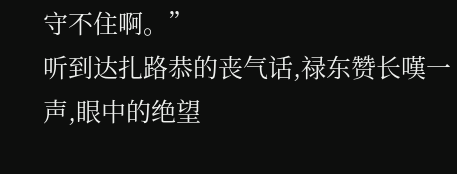守不住啊。”
听到达扎路恭的丧气话,禄东赞长嘆一声,眼中的绝望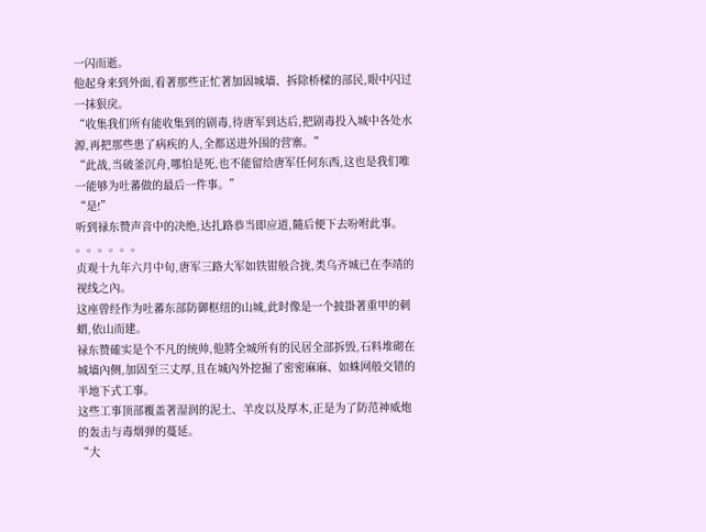一闪而逝。
他起身来到外面,看著那些正忙著加固城墙、拆除桥樑的部民,眼中闪过一抹狠戾。
“收集我们所有能收集到的剧毒,待唐军到达后,把剧毒投入城中各处水源,再把那些患了病疾的人,全都送进外围的营寨。”
“此战,当破釜沉舟,哪怕是死,也不能留给唐军任何东西,这也是我们唯一能够为吐蕃做的最后一件事。”
“是!”
听到禄东赞声音中的决绝,达扎路恭当即应道,隨后便下去吩咐此事。
。。。。。。
贞观十九年六月中旬,唐军三路大军如铁钳般合拢,类乌齐城已在李靖的视线之內。
这座曾经作为吐蕃东部防御枢纽的山城,此时像是一个披掛著重甲的刺蝟,依山而建。
禄东赞確实是个不凡的统帅,他將全城所有的民居全部拆毁,石料堆砌在城墙內侧,加固至三丈厚,且在城內外挖掘了密密麻麻、如蛛网般交错的半地下式工事。
这些工事顶部覆盖著湿润的泥土、羊皮以及厚木,正是为了防范神威炮的轰击与毒烟弹的蔓延。
“大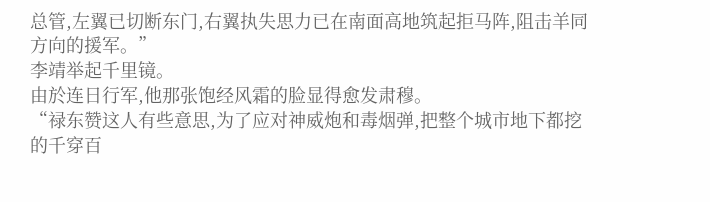总管,左翼已切断东门,右翼执失思力已在南面高地筑起拒马阵,阻击羊同方向的援军。”
李靖举起千里镜。
由於连日行军,他那张饱经风霜的脸显得愈发肃穆。
“禄东赞这人有些意思,为了应对神威炮和毒烟弹,把整个城市地下都挖的千穿百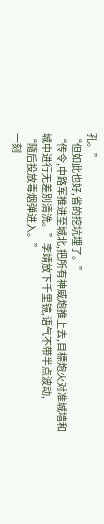孔。”
“但如此也好,省的挖坑埋了。”
“传令,中路军推进至城北,把所有神威炮推上去,目標炮火对准城墙和城中进行无差別清洗。”李靖放下千里镜,语气不带半点波动,
“隨后投放毒烟弹进入。”
一刻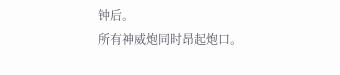钟后。
所有神威炮同时昂起炮口。